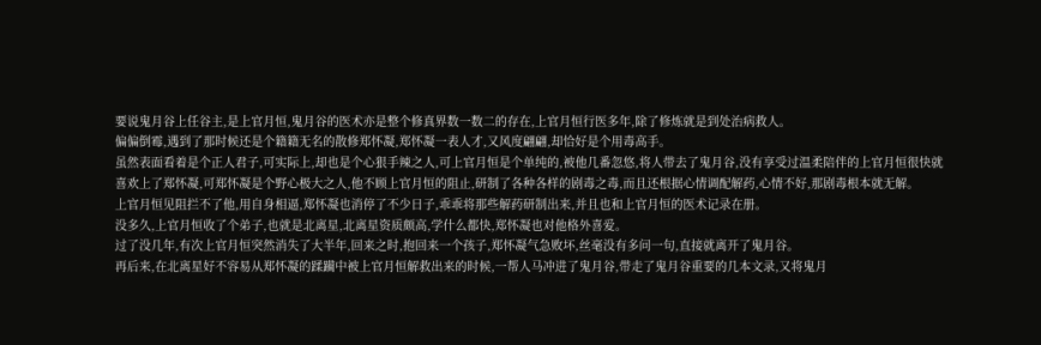要说鬼月谷上任谷主,是上官月恒,鬼月谷的医术亦是整个修真界数一数二的存在,上官月恒行医多年,除了修炼就是到处治病救人。
偏偏倒霉,遇到了那时候还是个籍籍无名的散修郑怀凝,郑怀凝一表人才,又风度翩翩,却恰好是个用毒高手。
虽然表面看着是个正人君子,可实际上,却也是个心狠手辣之人,可上官月恒是个单纯的,被他几番忽悠,将人带去了鬼月谷,没有享受过温柔陪伴的上官月恒很快就喜欢上了郑怀凝,可郑怀凝是个野心极大之人,他不顾上官月恒的阻止,研制了各种各样的剧毒之毒,而且还根据心情调配解药,心情不好,那剧毒根本就无解。
上官月恒见阻拦不了他,用自身相逼,郑怀凝也消停了不少日子,乖乖将那些解药研制出来,并且也和上官月恒的医术记录在册。
没多久,上官月恒收了个弟子,也就是北离星,北离星资质颇高,学什么都快,郑怀凝也对他格外喜爱。
过了没几年,有次上官月恒突然消失了大半年,回来之时,抱回来一个孩子,郑怀凝气急败坏,丝毫没有多问一句,直接就离开了鬼月谷。
再后来,在北离星好不容易从郑怀凝的蹂躏中被上官月恒解救出来的时候,一帮人马冲进了鬼月谷,带走了鬼月谷重要的几本文录,又将鬼月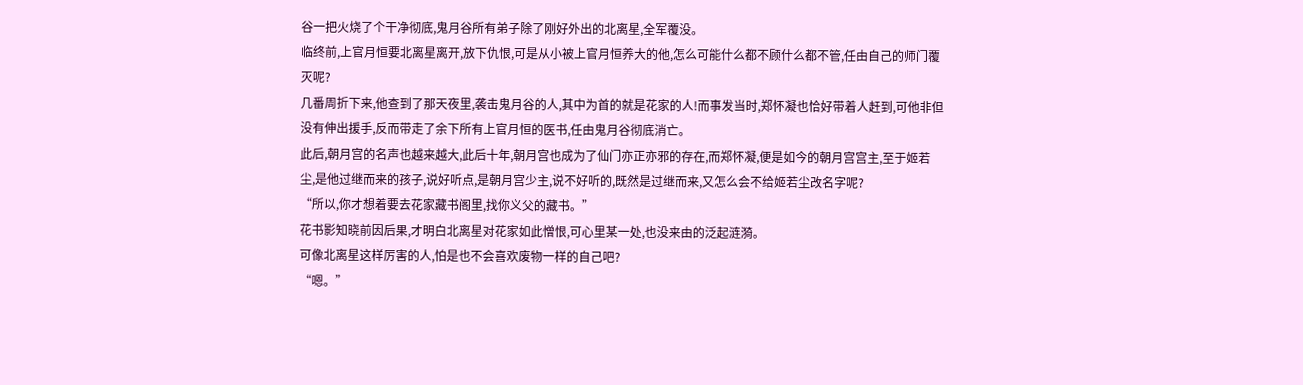谷一把火烧了个干净彻底,鬼月谷所有弟子除了刚好外出的北离星,全军覆没。
临终前,上官月恒要北离星离开,放下仇恨,可是从小被上官月恒养大的他,怎么可能什么都不顾什么都不管,任由自己的师门覆灭呢?
几番周折下来,他查到了那天夜里,袭击鬼月谷的人,其中为首的就是花家的人!而事发当时,郑怀凝也恰好带着人赶到,可他非但没有伸出援手,反而带走了余下所有上官月恒的医书,任由鬼月谷彻底消亡。
此后,朝月宫的名声也越来越大,此后十年,朝月宫也成为了仙门亦正亦邪的存在,而郑怀凝,便是如今的朝月宫宫主,至于姬若尘,是他过继而来的孩子,说好听点,是朝月宫少主,说不好听的,既然是过继而来,又怎么会不给姬若尘改名字呢?
“所以,你才想着要去花家藏书阁里,找你义父的藏书。”
花书影知晓前因后果,才明白北离星对花家如此憎恨,可心里某一处,也没来由的泛起涟漪。
可像北离星这样厉害的人,怕是也不会喜欢废物一样的自己吧?
“嗯。”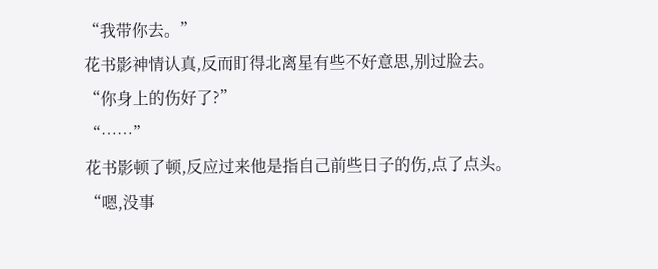“我带你去。”
花书影神情认真,反而盯得北离星有些不好意思,别过脸去。
“你身上的伤好了?”
“……”
花书影顿了顿,反应过来他是指自己前些日子的伤,点了点头。
“嗯,没事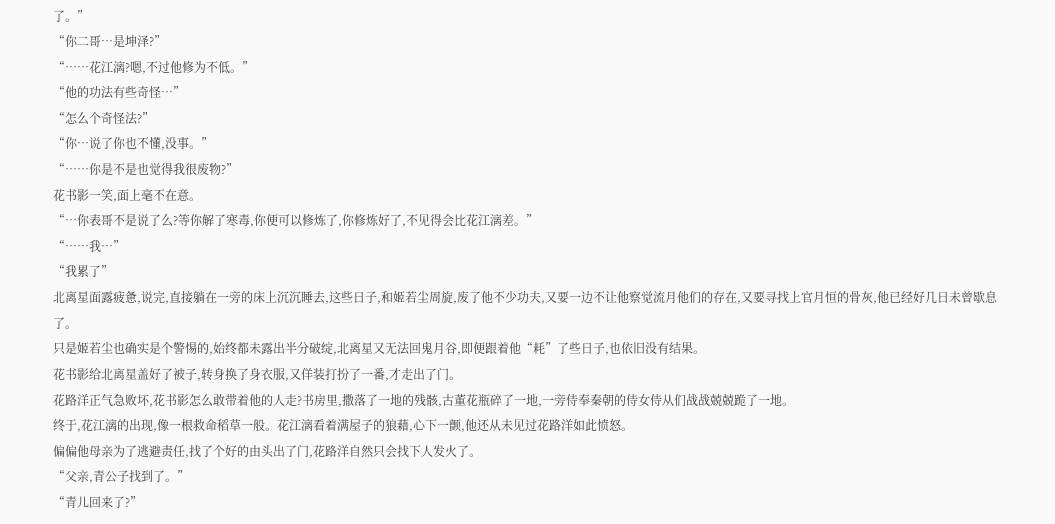了。”
“你二哥…是坤泽?”
“……花江漓?嗯,不过他修为不低。”
“他的功法有些奇怪…”
“怎么个奇怪法?”
“你…说了你也不懂,没事。”
“……你是不是也觉得我很废物?”
花书影一笑,面上毫不在意。
“…你表哥不是说了么?等你解了寒毒,你便可以修炼了,你修炼好了,不见得会比花江漓差。”
“……我…”
“我累了”
北离星面露疲惫,说完,直接躺在一旁的床上沉沉睡去,这些日子,和姬若尘周旋,废了他不少功夫,又要一边不让他察觉流月他们的存在,又要寻找上官月恒的骨灰,他已经好几日未曾歇息了。
只是姬若尘也确实是个警惕的,始终都未露出半分破绽,北离星又无法回鬼月谷,即便跟着他“耗”了些日子,也依旧没有结果。
花书影给北离星盖好了被子,转身换了身衣服,又佯装打扮了一番,才走出了门。
花路洋正气急败坏,花书影怎么敢带着他的人走?书房里,撒落了一地的残骸,古董花瓶碎了一地,一旁侍奉秦朝的侍女侍从们战战兢兢跪了一地。
终于,花江漓的出现,像一根救命稻草一般。花江漓看着满屋子的狼藉,心下一颤,他还从未见过花路洋如此愤怒。
偏偏他母亲为了逃避责任,找了个好的由头出了门,花路洋自然只会找下人发火了。
“父亲,青公子找到了。”
“青儿回来了?”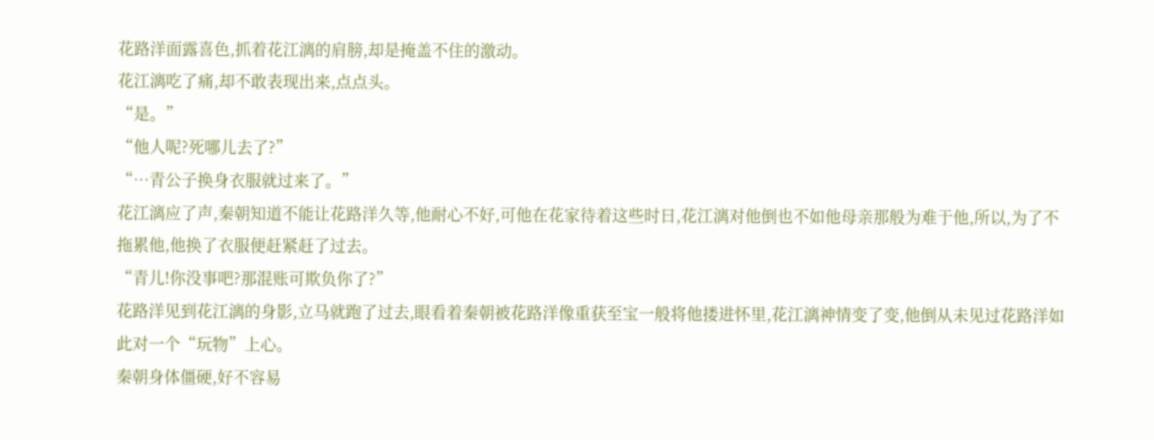花路洋面露喜色,抓着花江漓的肩膀,却是掩盖不住的激动。
花江漓吃了痛,却不敢表现出来,点点头。
“是。”
“他人呢?死哪儿去了?”
“…青公子换身衣服就过来了。”
花江漓应了声,秦朝知道不能让花路洋久等,他耐心不好,可他在花家待着这些时日,花江漓对他倒也不如他母亲那般为难于他,所以,为了不拖累他,他换了衣服便赶紧赶了过去。
“青儿!你没事吧?那混账可欺负你了?”
花路洋见到花江漓的身影,立马就跑了过去,眼看着秦朝被花路洋像重获至宝一般将他搂进怀里,花江漓神情变了变,他倒从未见过花路洋如此对一个“玩物”上心。
秦朝身体僵硬,好不容易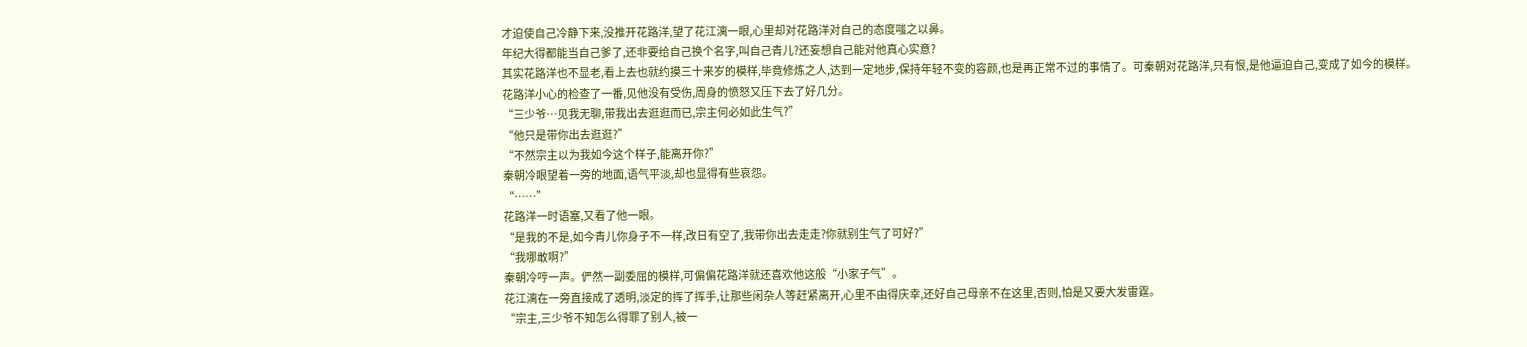才迫使自己冷静下来,没推开花路洋,望了花江漓一眼,心里却对花路洋对自己的态度嗤之以鼻。
年纪大得都能当自己爹了,还非要给自己换个名字,叫自己青儿?还妄想自己能对他真心实意?
其实花路洋也不显老,看上去也就约摸三十来岁的模样,毕竟修炼之人,达到一定地步,保持年轻不变的容颜,也是再正常不过的事情了。可秦朝对花路洋,只有恨,是他逼迫自己,变成了如今的模样。
花路洋小心的检查了一番,见他没有受伤,周身的愤怒又压下去了好几分。
“三少爷…见我无聊,带我出去逛逛而已,宗主何必如此生气?”
“他只是带你出去逛逛?”
“不然宗主以为我如今这个样子,能离开你?”
秦朝冷眼望着一旁的地面,语气平淡,却也显得有些哀怨。
“……”
花路洋一时语塞,又看了他一眼。
“是我的不是,如今青儿你身子不一样,改日有空了,我带你出去走走?你就别生气了可好?”
“我哪敢啊?”
秦朝冷哼一声。俨然一副委屈的模样,可偏偏花路洋就还喜欢他这般“小家子气”。
花江漓在一旁直接成了透明,淡定的挥了挥手,让那些闲杂人等赶紧离开,心里不由得庆幸,还好自己母亲不在这里,否则,怕是又要大发雷霆。
“宗主,三少爷不知怎么得罪了别人,被一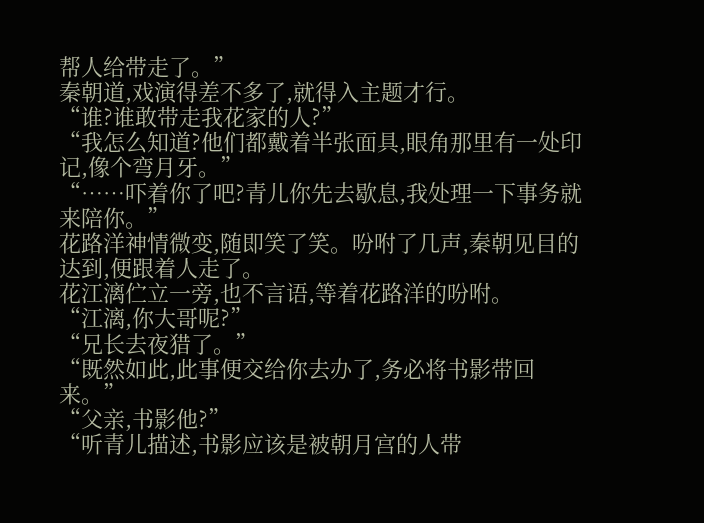帮人给带走了。”
秦朝道,戏演得差不多了,就得入主题才行。
“谁?谁敢带走我花家的人?”
“我怎么知道?他们都戴着半张面具,眼角那里有一处印记,像个弯月牙。”
“……吓着你了吧?青儿你先去歇息,我处理一下事务就来陪你。”
花路洋神情微变,随即笑了笑。吩咐了几声,秦朝见目的达到,便跟着人走了。
花江漓伫立一旁,也不言语,等着花路洋的吩咐。
“江漓,你大哥呢?”
“兄长去夜猎了。”
“既然如此,此事便交给你去办了,务必将书影带回来。”
“父亲,书影他?”
“听青儿描述,书影应该是被朝月宫的人带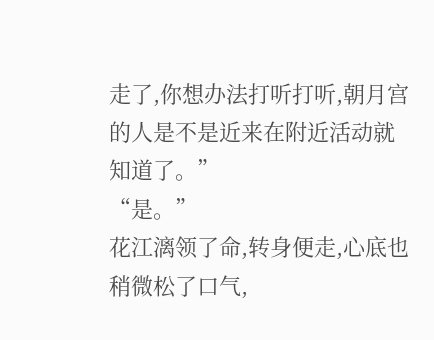走了,你想办法打听打听,朝月宫的人是不是近来在附近活动就知道了。”
“是。”
花江漓领了命,转身便走,心底也稍微松了口气,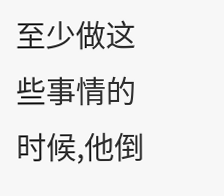至少做这些事情的时候,他倒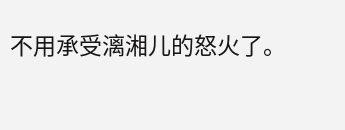不用承受漓湘儿的怒火了。